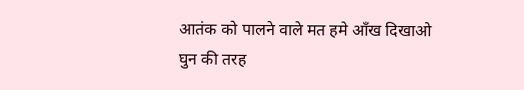आतंक को पालने वाले मत हमे आँख दिखाओ
घुन की तरह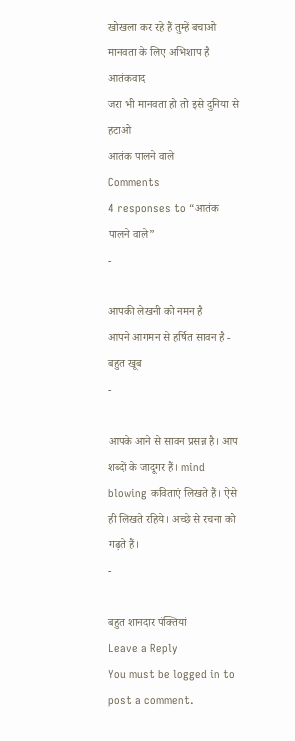खोखला कर रहे हैं तुम्हें बचाओ
मानवता के लिए अभिशाप है आतंकवाद
जरा भी मानवता हो तो इसे दुनिया से हटाओ
आतंक पालने वाले
Comments
4 responses to “आतंक पालने वाले”
-

आपकी लेखनी को नमन है
आपने आगमन से हर्षित सावन है -
बहुत खूब
-

आपके आने से सावन प्रसन्न है। आप शब्दों के जादूगर हैं। mind blowing कविताएं लिखते हैं। ऐसे ही लिखते रहिये। अच्छे से रचना को गढ़ते हैं।
-

बहुत शानदार पंक्तियां
Leave a Reply
You must be logged in to post a comment.